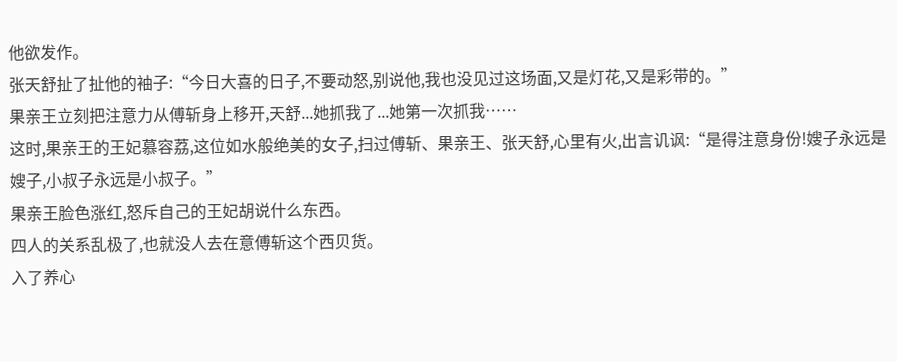他欲发作。
张天舒扯了扯他的袖子:“今日大喜的日子,不要动怒,别说他,我也没见过这场面,又是灯花,又是彩带的。”
果亲王立刻把注意力从傅斩身上移开,天舒...她抓我了...她第一次抓我……
这时,果亲王的王妃慕容荔,这位如水般绝美的女子,扫过傅斩、果亲王、张天舒,心里有火,出言讥讽:“是得注意身份!嫂子永远是嫂子,小叔子永远是小叔子。”
果亲王脸色涨红,怒斥自己的王妃胡说什么东西。
四人的关系乱极了,也就没人去在意傅斩这个西贝货。
入了养心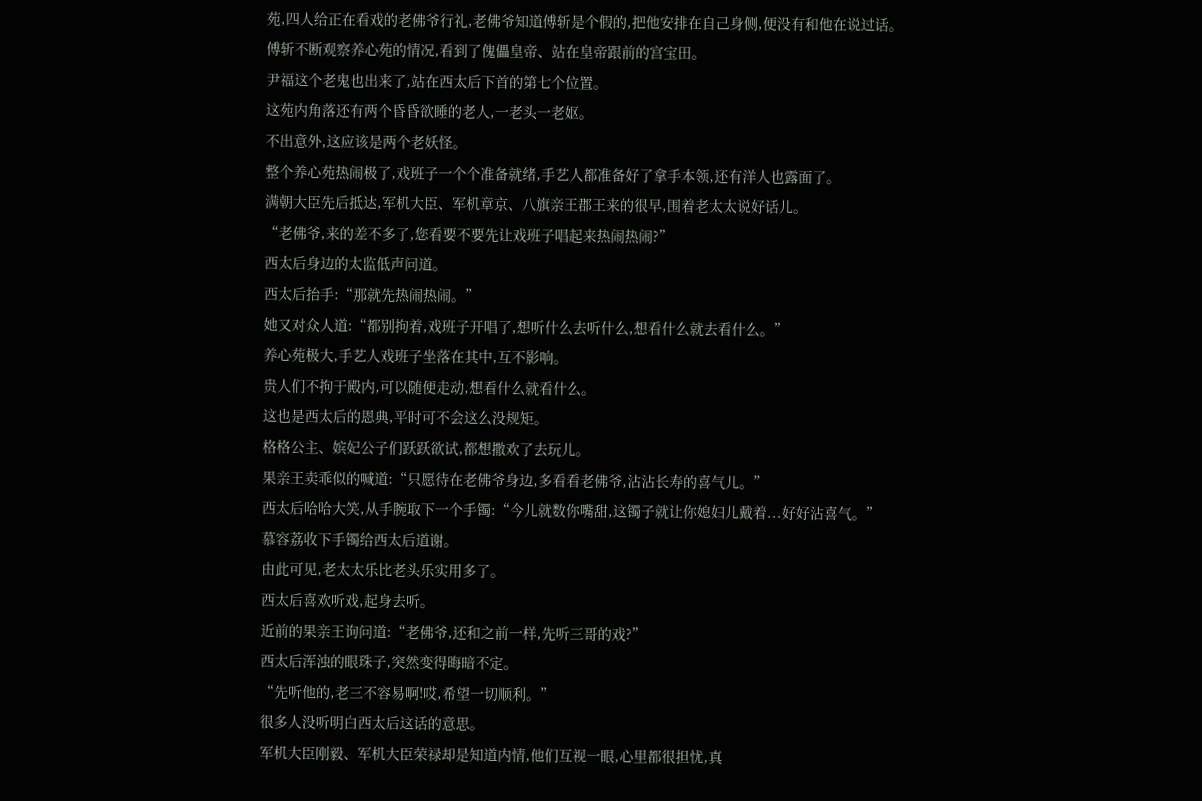苑,四人给正在看戏的老佛爷行礼,老佛爷知道傅斩是个假的,把他安排在自己身侧,便没有和他在说过话。
傅斩不断观察养心苑的情况,看到了傀儡皇帝、站在皇帝跟前的宫宝田。
尹福这个老鬼也出来了,站在西太后下首的第七个位置。
这苑内角落还有两个昏昏欲睡的老人,一老头一老妪。
不出意外,这应该是两个老妖怪。
整个养心苑热闹极了,戏班子一个个准备就绪,手艺人都准备好了拿手本领,还有洋人也露面了。
满朝大臣先后抵达,军机大臣、军机章京、八旗亲王郡王来的很早,围着老太太说好话儿。
“老佛爷,来的差不多了,您看要不要先让戏班子唱起来热闹热闹?”
西太后身边的太监低声问道。
西太后抬手:“那就先热闹热闹。”
她又对众人道:“都别拘着,戏班子开唱了,想听什么去听什么,想看什么就去看什么。”
养心苑极大,手艺人戏班子坐落在其中,互不影响。
贵人们不拘于殿内,可以随便走动,想看什么就看什么。
这也是西太后的恩典,平时可不会这么没规矩。
格格公主、嫔妃公子们跃跃欲试,都想撒欢了去玩儿。
果亲王卖乖似的喊道:“只愿待在老佛爷身边,多看看老佛爷,沾沾长寿的喜气儿。”
西太后哈哈大笑,从手腕取下一个手镯:“今儿就数你嘴甜,这镯子就让你媳妇儿戴着...好好沾喜气。”
慕容荔收下手镯给西太后道谢。
由此可见,老太太乐比老头乐实用多了。
西太后喜欢听戏,起身去听。
近前的果亲王询问道:“老佛爷,还和之前一样,先听三哥的戏?”
西太后浑浊的眼珠子,突然变得晦暗不定。
“先听他的,老三不容易啊!哎,希望一切顺利。”
很多人没听明白西太后这话的意思。
军机大臣刚毅、军机大臣荣禄却是知道内情,他们互视一眼,心里都很担忧,真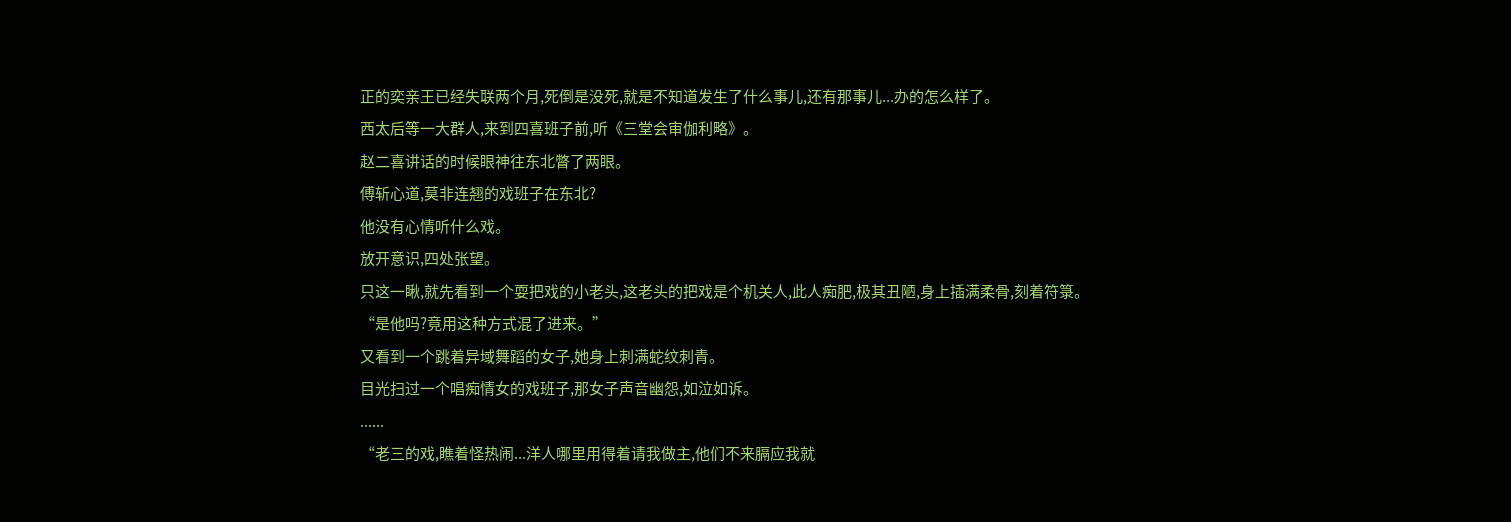正的奕亲王已经失联两个月,死倒是没死,就是不知道发生了什么事儿,还有那事儿...办的怎么样了。
西太后等一大群人,来到四喜班子前,听《三堂会审伽利略》。
赵二喜讲话的时候眼神往东北瞥了两眼。
傅斩心道,莫非连翘的戏班子在东北?
他没有心情听什么戏。
放开意识,四处张望。
只这一瞅,就先看到一个耍把戏的小老头,这老头的把戏是个机关人,此人痴肥,极其丑陋,身上插满柔骨,刻着符箓。
“是他吗?竟用这种方式混了进来。”
又看到一个跳着异域舞蹈的女子,她身上刺满蛇纹刺青。
目光扫过一个唱痴情女的戏班子,那女子声音幽怨,如泣如诉。
......
“老三的戏,瞧着怪热闹...洋人哪里用得着请我做主,他们不来膈应我就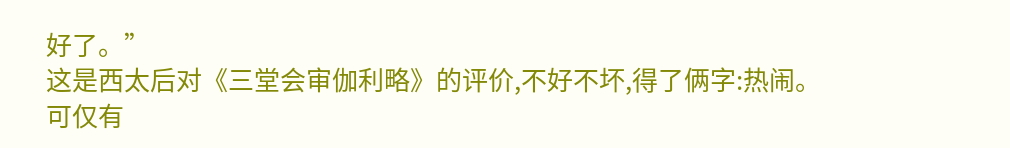好了。”
这是西太后对《三堂会审伽利略》的评价,不好不坏,得了俩字:热闹。
可仅有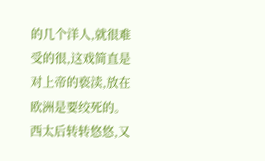的几个洋人,就很难受的很,这戏简直是对上帝的亵渎,放在欧洲是要绞死的。
西太后转转悠悠,又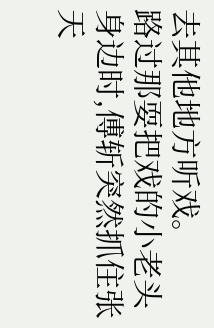去其他地方听戏。
路过那耍把戏的小老头身边时,傅斩突然抓住张天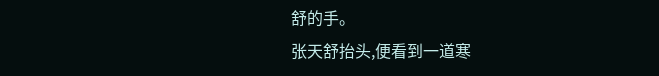舒的手。
张天舒抬头,便看到一道寒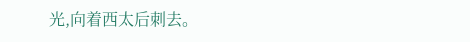光,向着西太后刺去。